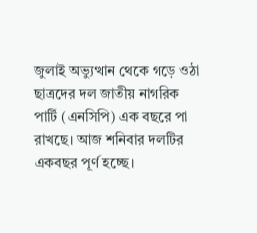জুলাই অভ্যুত্থান থেকে গড়ে ওঠা ছাত্রদের দল জাতীয় নাগরিক পার্টি (এনসিপি) এক বছরে পা রাখছে। আজ শনিবার দলটির একবছর পূর্ণ হচ্ছে।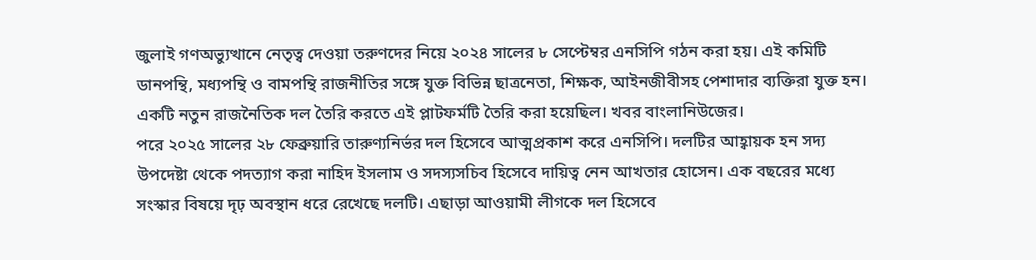জুলাই গণঅভ্যুত্থানে নেতৃত্ব দেওয়া তরুণদের নিয়ে ২০২৪ সালের ৮ সেপ্টেম্বর এনসিপি গঠন করা হয়। এই কমিটি ডানপন্থি, মধ্যপন্থি ও বামপন্থি রাজনীতির সঙ্গে যুক্ত বিভিন্ন ছাত্রনেতা, শিক্ষক, আইনজীবীসহ পেশাদার ব্যক্তিরা যুক্ত হন।
একটি নতুন রাজনৈতিক দল তৈরি করতে এই প্লাটফর্মটি তৈরি করা হয়েছিল। খবর বাংলানিউজের।
পরে ২০২৫ সালের ২৮ ফেব্রুয়ারি তারুণ্যনির্ভর দল হিসেবে আত্মপ্রকাশ করে এনসিপি। দলটির আহ্বায়ক হন সদ্য উপদেষ্টা থেকে পদত্যাগ করা নাহিদ ইসলাম ও সদস্যসচিব হিসেবে দায়িত্ব নেন আখতার হোসেন। এক বছরের মধ্যে সংস্কার বিষয়ে দৃঢ় অবস্থান ধরে রেখেছে দলটি। এছাড়া আওয়ামী লীগকে দল হিসেবে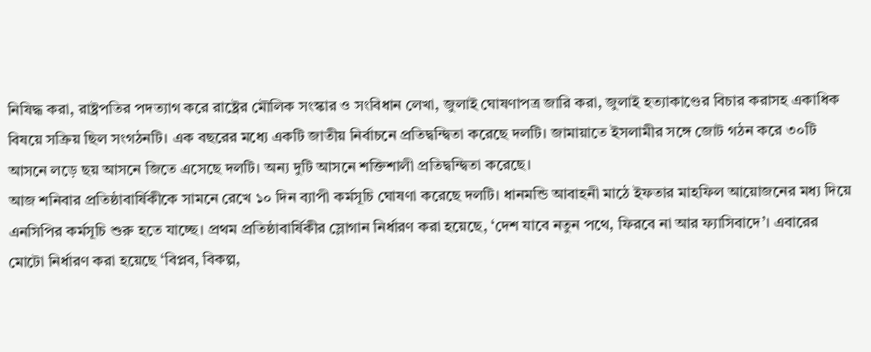নিষিদ্ধ করা, রাষ্ট্রপতির পদত্যাগ করে রাষ্ট্রের মৌলিক সংস্কার ও সংবিধান লেখা, জুলাই ঘোষণাপত্র জারি করা, জুলাই হত্যাকাণ্ডের বিচার করাসহ একাধিক বিষয়ে সক্রিয় ছিল সংগঠনটি। এক বছরের মধ্যে একটি জাতীয় নির্বাচনে প্রতিদ্বন্দ্বিতা করেছে দলটি। জামায়াতে ইসলামীর সঙ্গে জোট গঠন করে ৩০টি আসনে লড়ে ছয় আসনে জিতে এসেছে দলটি। অন্য দুটি আসনে শক্তিশালী প্রতিদ্বন্দ্বিতা করেছে।
আজ শনিবার প্রতিষ্ঠাবার্ষিকীকে সামনে রেখে ১০ দিন ব্যাপী কর্মসূচি ঘোষণা করেছে দলটি। ধানমন্ডি আবাহনী মাঠে ইফতার মাহফিল আয়োজনের মধ্য দিয়ে এনসিপির কর্মসূচি শুরু হতে যাচ্ছে। প্রথম প্রতিষ্ঠাবার্ষিকীর স্লোগান নির্ধারণ করা হয়েছে, ‘দেশ যাবে নতুন পথে, ফিরবে না আর ফ্যাসিবাদে’। এবারের মোটো নির্ধারণ করা হয়েছে ‘বিপ্লব, বিকল্প,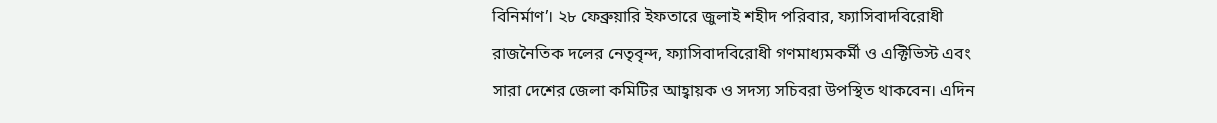বিনির্মাণ’। ২৮ ফেব্রুয়ারি ইফতারে জুলাই শহীদ পরিবার, ফ্যাসিবাদবিরোধী রাজনৈতিক দলের নেতৃবৃন্দ, ফ্যাসিবাদবিরোধী গণমাধ্যমকর্মী ও এক্টিভিস্ট এবং সারা দেশের জেলা কমিটির আহ্বায়ক ও সদস্য সচিবরা উপস্থিত থাকবেন। এদিন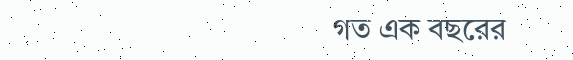গত এক বছরের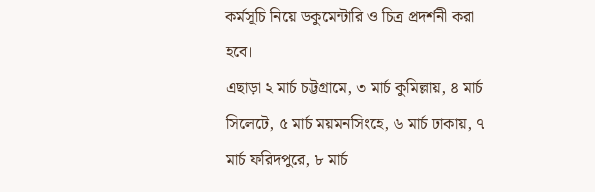কর্মসূচি নিয়ে ডকুমেন্টারি ও চিত্র প্রদর্শনী করা হবে।
এছাড়া ২ মার্চ চট্টগ্রামে, ৩ মার্চ কুমিল্লায়, ৪ মার্চ সিলেটে, ৫ মার্চ ময়মনসিংহে, ৬ মার্চ ঢাকায়, ৭ মার্চ ফরিদপুরে, ৮ মার্চ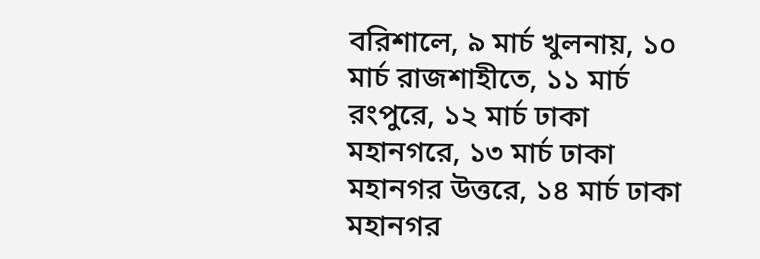বরিশালে, ৯ মার্চ খুলনায়, ১০ মার্চ রাজশাহীতে, ১১ মার্চ রংপুরে, ১২ মার্চ ঢাকা মহানগরে, ১৩ মার্চ ঢাকা মহানগর উত্তরে, ১৪ মার্চ ঢাকা মহানগর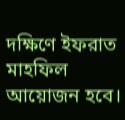দক্ষিণে ইফরাত মাহফিল আয়োজন হবে।